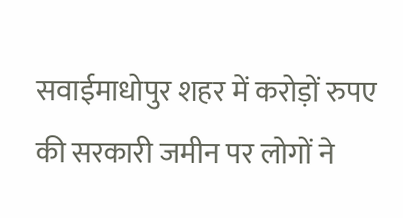सवाईमाधोपुर शहर में करोड़ों रुपए की सरकारी जमीन पर लोगों ने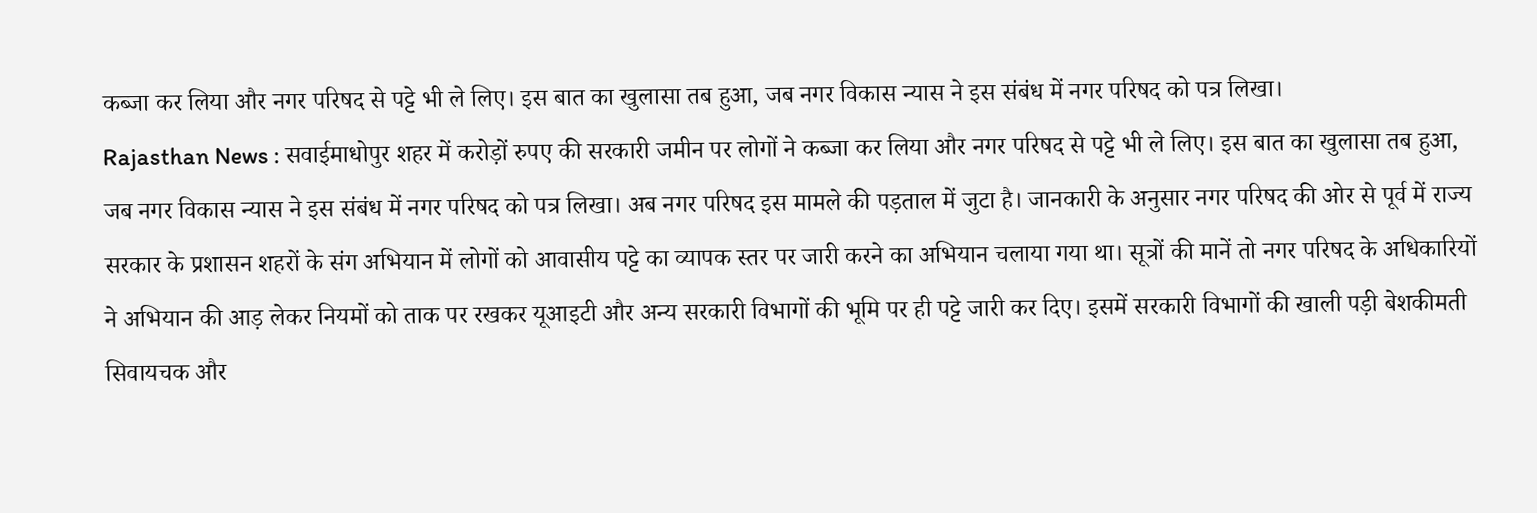कब्जा कर लिया और नगर परिषद से पट्टे भी ले लिए। इस बात का खुलासा तब हुआ, जब नगर विकास न्यास ने इस संबंध में नगर परिषद को पत्र लिखा।
Rajasthan News : सवाईमाधोपुर शहर में करोड़ों रुपए की सरकारी जमीन पर लोगों ने कब्जा कर लिया और नगर परिषद से पट्टे भी ले लिए। इस बात का खुलासा तब हुआ, जब नगर विकास न्यास ने इस संबंध में नगर परिषद को पत्र लिखा। अब नगर परिषद इस मामले की पड़ताल में जुटा है। जानकारी के अनुसार नगर परिषद की ओर से पूर्व में राज्य सरकार के प्रशासन शहरों के संग अभियान में लोगों को आवासीय पट्टे का व्यापक स्तर पर जारी करने का अभियान चलाया गया था। सूत्रों की मानें तो नगर परिषद के अधिकारियों ने अभियान की आड़ लेकर नियमों को ताक पर रखकर यूआइटी और अन्य सरकारी विभागों की भूमि पर ही पट्टे जारी कर दिए। इसमें सरकारी विभागों की खाली पड़ी बेशकीमती सिवायचक और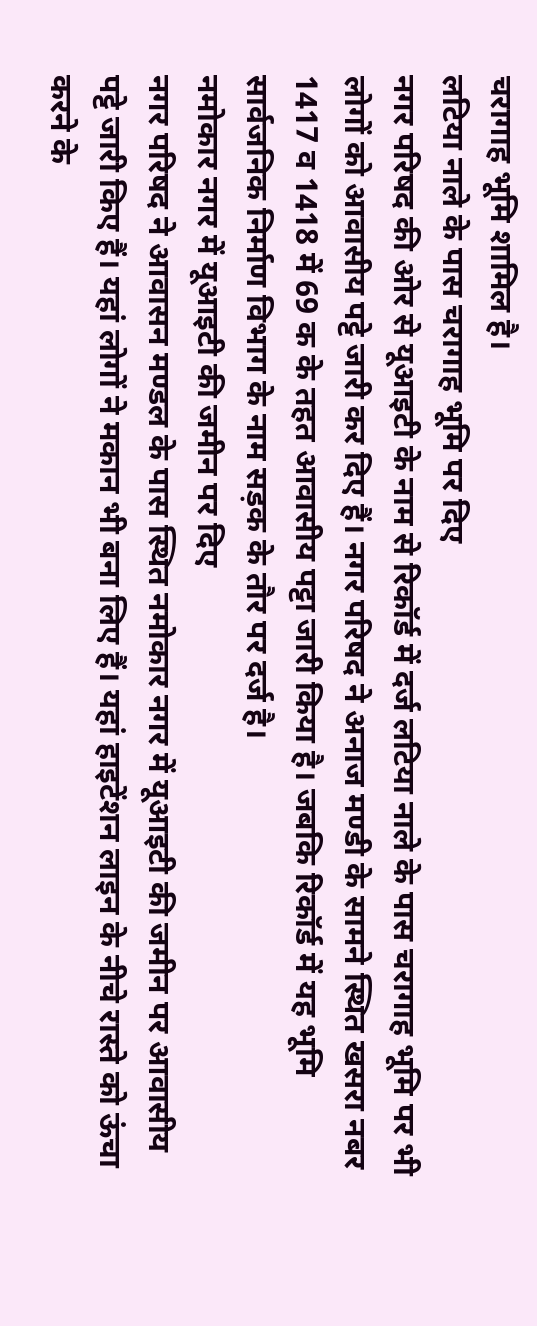चरागाह भूमि शामिल है।
लटिया नाले के पास चरागाह भूमि पर दिए
नगर परिषद की ओर से यूआइटी के नाम से रिकॉर्ड में दर्ज लटिया नाले के पास चरागाह भूमि पर भी लोगों को आवासीय पट्टे जारी कर दिए हैं। नगर परिषद ने अनाज मण्डी के सामने स्थित खसरा नबर 1417 व 1418 में 69 क के तहत आवासीय पट्टा जारी किया है। जबकि रिकॉर्ड में यह भूमि सार्वजनिक निर्माण विभाग के नाम सड़क के तौर पर दर्ज है।
नमोकार नगर में यूआइटी की जमीन पर दिए
नगर परिषद ने आवासन मण्डल के पास स्थित नमोकार नगर में यूआइटी की जमीन पर आवासीय पट्टे जारी किए हैं। यहां लोगों ने मकान भी बना लिए हैं। यहां हाइटेंशन लाइन के नीचे रास्ते को ऊंचा करने के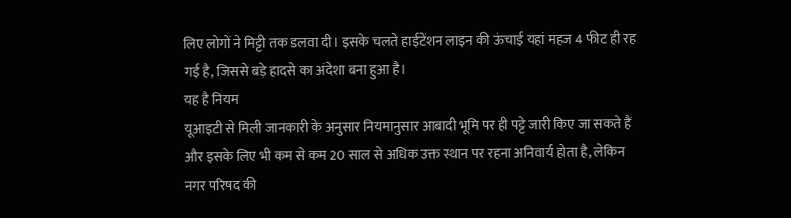लिए लोगों ने मिट्टी तक डलवा दी। इसके चलते हाईटेंशन लाइन की ऊंचाई यहां महज 4 फीट ही रह गई है, जिससे बड़े हादसे का अंदेशा बना हुआ है।
यह है नियम
यूआइटी से मिली जानकारी के अनुसार नियमानुसार आबादी भूमि पर ही पट्टे जारी किए जा सकते हैं और इसके लिए भी कम से कम 20 साल से अधिक उक्त स्थान पर रहना अनिवार्य होता है, लेकिन नगर परिषद की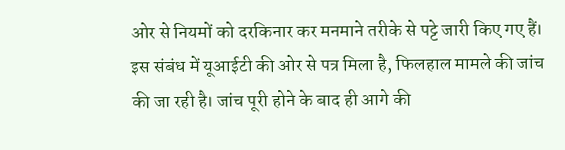ओर से नियमों को दरकिनार कर मनमाने तरीके से पट्टे जारी किए गए हैं।
इस संबंध में यूआईटी की ओर से पत्र मिला है, फिलहाल मामले की जांच की जा रही है। जांच पूरी होने के बाद ही आगे की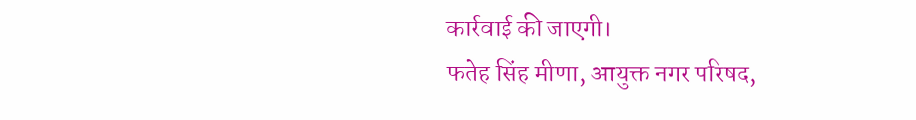कार्रवाई की जाएगी।
फतेह सिंह मीणा, आयुक्त नगर परिषद,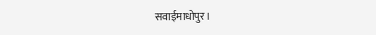सवाईमाधोपुर।